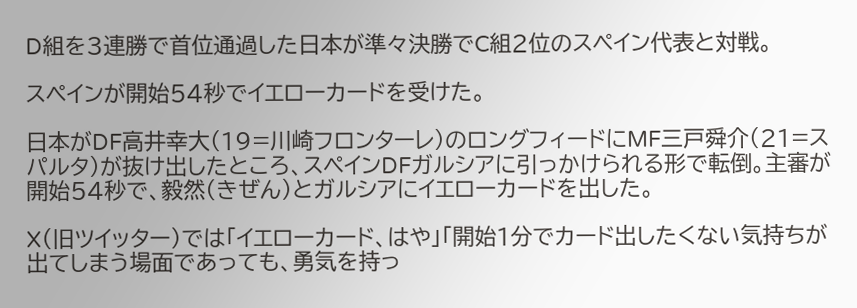D組を3連勝で首位通過した日本が準々決勝でC組2位のスペイン代表と対戦。

スペインが開始54秒でイエローカードを受けた。

日本がDF高井幸大(19=川崎フロンターレ)のロングフィードにMF三戸舜介(21=スパルタ)が抜け出したところ、スペインDFガルシアに引っかけられる形で転倒。主審が開始54秒で、毅然(きぜん)とガルシアにイエローカードを出した。

X(旧ツイッター)では「イエローカード、はや」「開始1分でカード出したくない気持ちが出てしまう場面であっても、勇気を持っ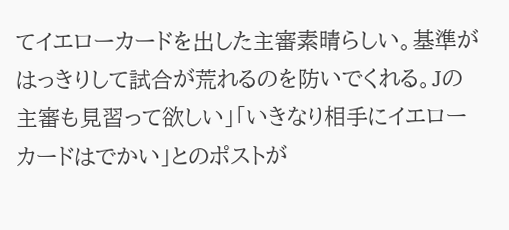てイエローカードを出した主審素晴らしい。基準がはっきりして試合が荒れるのを防いでくれる。Jの主審も見習って欲しい」「いきなり相手にイエローカードはでかい」とのポストが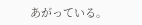あがっている。